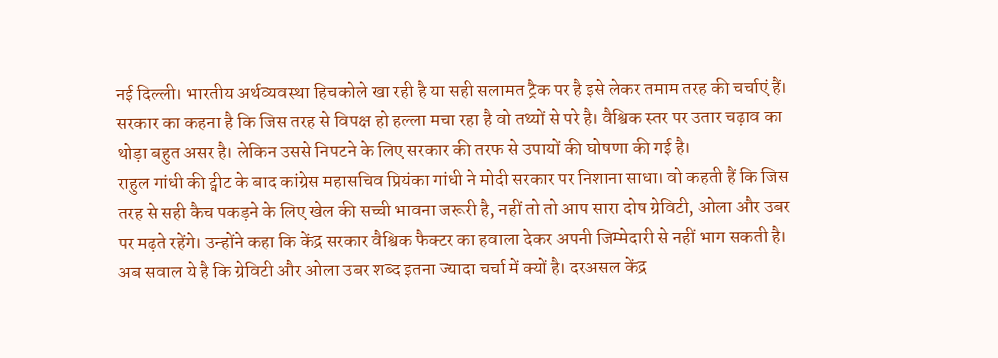नई दिल्ली। भारतीय अर्थव्यवस्था हिचकोले खा रही है या सही सलामत ट्रैक पर है इसे लेकर तमाम तरह की चर्चाएं हैं। सरकार का कहना है कि जिस तरह से विपक्ष हो हल्ला मचा रहा है वो तथ्यों से परे है। वैश्विक स्तर पर उतार चढ़ाव का थोड़ा बहुत असर है। लेकिन उससे निपटने के लिए सरकार की तरफ से उपायों की घोषणा की गई है।
राहुल गांधी की ट्वीट के बाद कांग्रेस महासचिव प्रियंका गांधी ने मोदी सरकार पर निशाना साधा। वो कहती हैं कि जिस तरह से सही कैच पकड़ने के लिए खेल की सच्ची भावना जरूरी है, नहीं तो तो आप सारा दोष ग्रेविटी, ओला और उबर पर मढ़ते रहेंगे। उन्होंने कहा कि केंद्र सरकार वैश्विक फैक्टर का हवाला देकर अपनी जिम्मेदारी से नहीं भाग सकती है।
अब सवाल ये है कि ग्रेविटी और ओला उबर शब्द इतना ज्यादा चर्चा में क्यों है। दरअसल केंद्र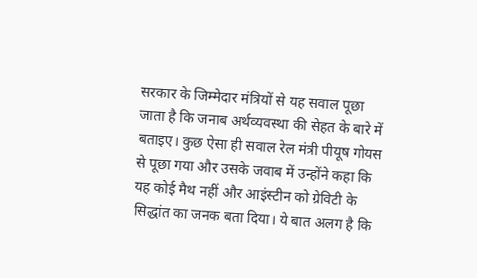सरकार के जिम्मेदार मंत्रियों से यह सवाल पूछा जाता है कि जनाब अर्थव्यवस्था की सेहत के बारे में बताइए। कुछ ऐसा ही सवाल रेल मंत्री पीयूष गोयस से पूछा गया और उसके जवाब में उन्होंने कहा कि यह कोई मैथ नहीं और आइंस्टीन को ग्रेविटी के सिद्धांत का जनक बता दिया। ये बात अलग है कि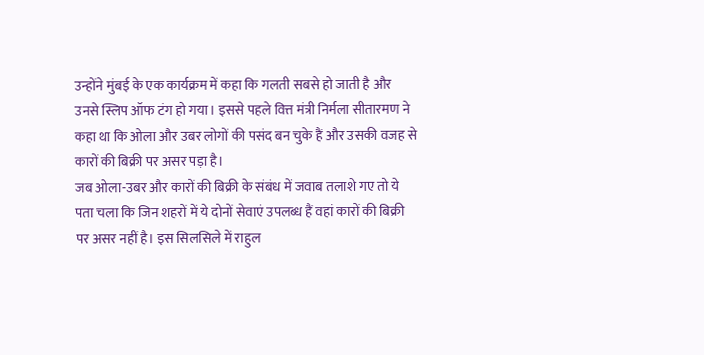उन्होंने मुंबई के एक कार्यक्रम में कहा कि गलती सबसे हो जाती है और उनसे स्लिप ऑफ टंग हो गया। इससे पहले वित्त मंत्री निर्मला सीतारमण ने कहा था कि ओला और उबर लोगों की पसंद बन चुके हैं और उसकी वजह से कारों की बिक्री पर असर पड़ा है।
जब ओला-उबर और कारों की बिक्री के संबंध में जवाब तलाशे गए तो ये पता चला कि जिन शहरों में ये दोनों सेवाएं उपलब्ध हैं वहां कारों की बिक्री पर असर नहीं है। इस सिलसिले में राहुल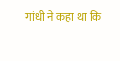गांधी ने कहा था कि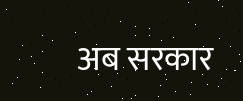अब सरकार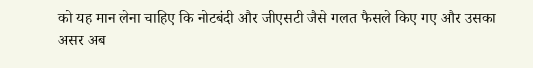को यह मान लेना चाहिए कि नोटबंदी और जीएसटी जैसे गलत फैसले किए गए और उसका असर अब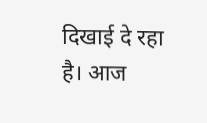दिखाई दे रहा है। आज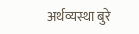अर्थव्यस्था बुरे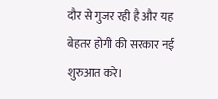दौर से गुजर रही है और यह बेहतर होगी की सरकार नई शुरुआत करे।